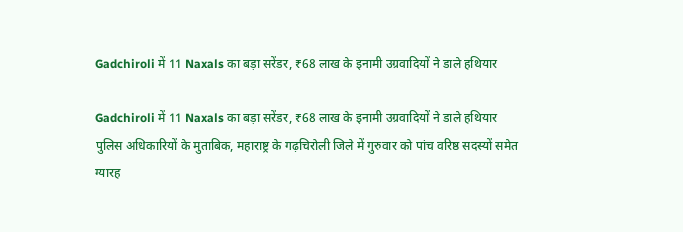Gadchiroli में 11 Naxals का बड़ा सरेंडर, ₹68 लाख के इनामी उग्रवादियों ने डाले हथियार

Gadchiroli में 11 Naxals का बड़ा सरेंडर, ₹68 लाख के इनामी उग्रवादियों ने डाले हथियार
पुलिस अधिकारियों के मुताबिक, महाराष्ट्र के गढ़चिरोली जिले में गुरुवार को पांच वरिष्ठ सदस्यों समेत ग्यारह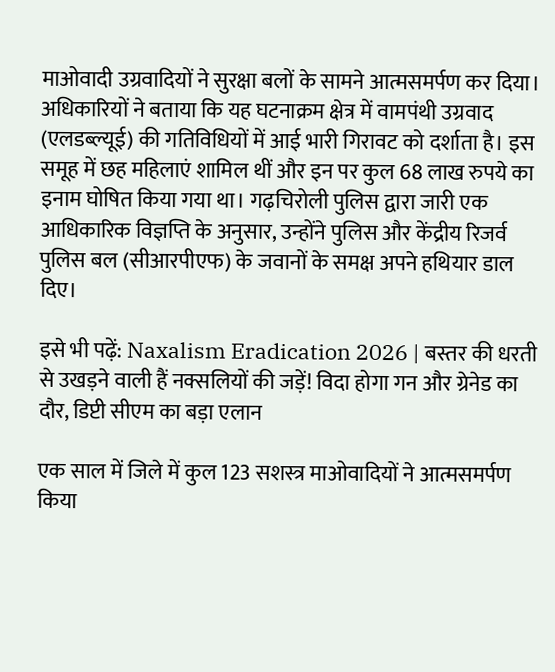माओवादी उग्रवादियों ने सुरक्षा बलों के सामने आत्मसमर्पण कर दिया। अधिकारियों ने बताया कि यह घटनाक्रम क्षेत्र में वामपंथी उग्रवाद (एलडब्ल्यूई) की गतिविधियों में आई भारी गिरावट को दर्शाता है। इस समूह में छह महिलाएं शामिल थीं और इन पर कुल 68 लाख रुपये का इनाम घोषित किया गया था। गढ़चिरोली पुलिस द्वारा जारी एक आधिकारिक विज्ञप्ति के अनुसार, उन्होंने पुलिस और केंद्रीय रिजर्व पुलिस बल (सीआरपीएफ) के जवानों के समक्ष अपने हथियार डाल दिए।

इसे भी पढ़ें: Naxalism Eradication 2026 | बस्तर की धरती से उखड़ने वाली हैं नक्सलियों की जड़ें! विदा होगा गन और ग्रेनेड का दौर, डिप्टी सीएम का बड़ा एलान

एक साल में जिले में कुल 123 सशस्त्र माओवादियों ने आत्मसमर्पण किया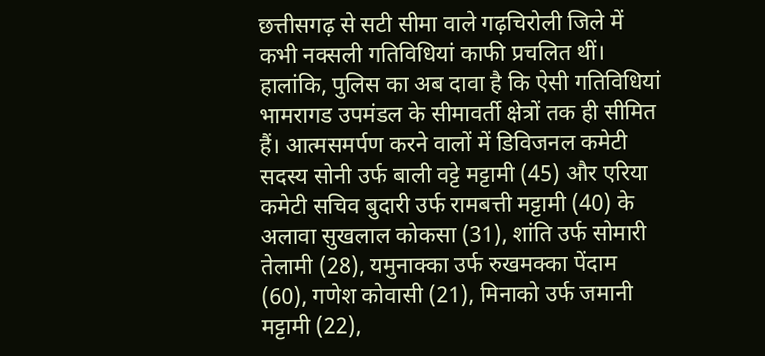छत्तीसगढ़ से सटी सीमा वाले गढ़चिरोली जिले में कभी नक्सली गतिविधियां काफी प्रचलित थीं। हालांकि, पुलिस का अब दावा है कि ऐसी गतिविधियां भामरागड उपमंडल के सीमावर्ती क्षेत्रों तक ही सीमित हैं। आत्मसमर्पण करने वालों में डिविजनल कमेटी सदस्य सोनी उर्फ बाली वट्टे मट्टामी (45) और एरिया कमेटी सचिव बुदारी उर्फ रामबत्ती मट्टामी (40) के अलावा सुखलाल कोकसा (31), शांति उर्फ सोमारी तेलामी (28), यमुनाक्का उर्फ रुखमक्का पेंदाम (60), गणेश कोवासी (21), मिनाको उर्फ जमानी मट्टामी (22),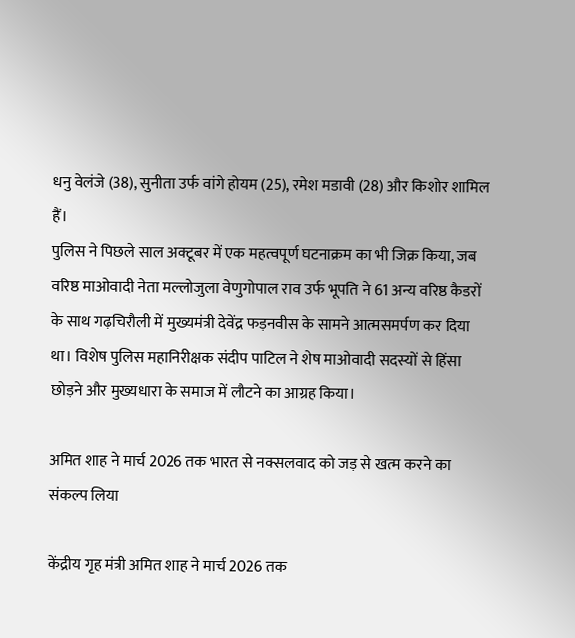धनु वेलंजे (38), सुनीता उर्फ वांगे होयम (25), रमेश मडावी (28) और किशोर शामिल हैं।
पुलिस ने पिछले साल अक्टूबर में एक महत्वपूर्ण घटनाक्रम का भी जिक्र किया, जब वरिष्ठ माओवादी नेता मल्लोजुला वेणुगोपाल राव उर्फ भूपति ने 61 अन्य वरिष्ठ कैडरों के साथ गढ़चिरौली में मुख्यमंत्री देवेंद्र फड़नवीस के सामने आत्मसमर्पण कर दिया था। विशेष पुलिस महानिरीक्षक संदीप पाटिल ने शेष माओवादी सदस्यों से हिंसा छोड़ने और मुख्यधारा के समाज में लौटने का आग्रह किया।

अमित शाह ने मार्च 2026 तक भारत से नक्सलवाद को जड़ से खत्म करने का संकल्प लिया

केंद्रीय गृह मंत्री अमित शाह ने मार्च 2026 तक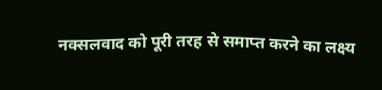नक्सलवाद को पूरी तरह से समाप्त करने का लक्ष्य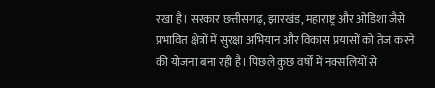रखा है। सरकार छत्तीसगढ़, झारखंड, महाराष्ट्र और ओडिशा जैसे प्रभावित क्षेत्रों में सुरक्षा अभियान और विकास प्रयासों को तेज करने की योजना बना रही है। पिछले कुछ वर्षों में नक्सलियों से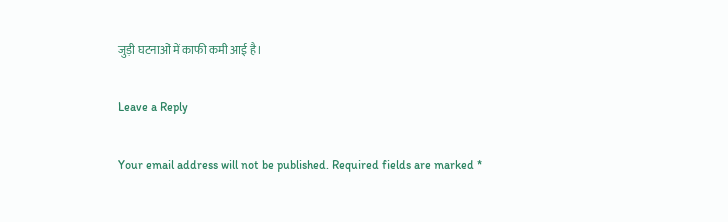जुड़ी घटनाओं में काफी कमी आई है।

Leave a Reply

Your email address will not be published. Required fields are marked *